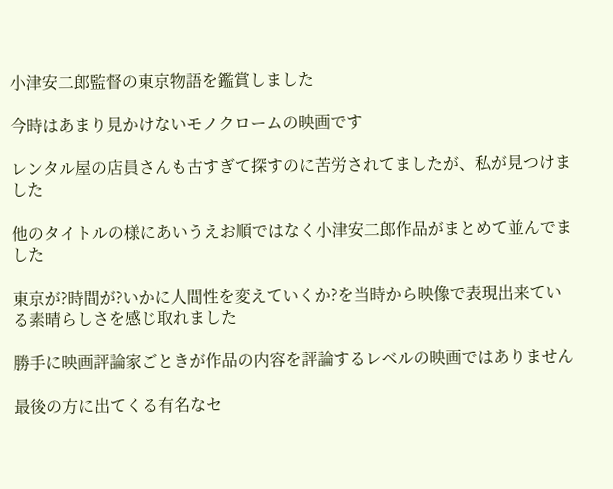小津安二郎監督の東京物語を鑑賞しました

今時はあまり見かけないモノクロームの映画です

レンタル屋の店員さんも古すぎて探すのに苦労されてましたが、私が見つけました

他のタイトルの様にあいうえお順ではなく小津安二郎作品がまとめて並んでました

東京が?時間が?いかに人間性を変えていくか?を当時から映像で表現出来ている素晴らしさを感じ取れました

勝手に映画評論家ごときが作品の内容を評論するレベルの映画ではありません

最後の方に出てくる有名なセ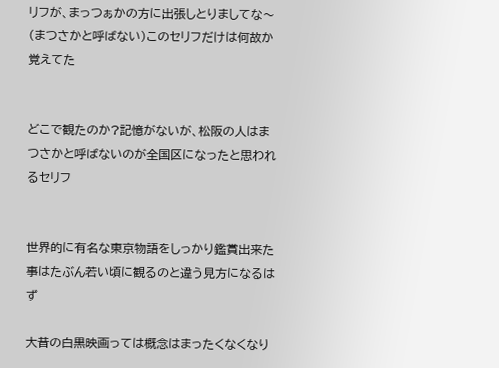リフが、まっつぁかの方に出張しとりましてな〜(まつさかと呼ばない)このセリフだけは何故か覚えてた


どこで観たのか?記憶がないが、松阪の人はまつさかと呼ばないのが全国区になったと思われるセリフ


世界的に有名な東京物語をしっかり鑑賞出来た事はたぶん若い頃に観るのと違う見方になるはず

大昔の白黒映画っては概念はまったくなくなり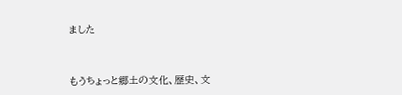ました


もうちょっと郷土の文化、歴史、文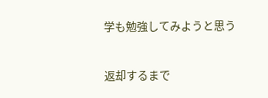学も勉強してみようと思う

返却するまで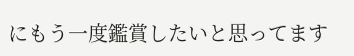にもう一度鑑賞したいと思ってます